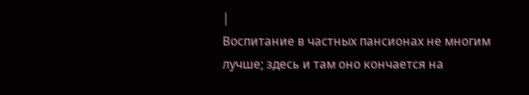|
Воспитание в частных пансионах не многим лучше; здесь и там оно кончается на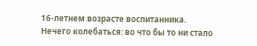16-летнем возрасте воспитанника. Нечего колебаться: во что бы то ни стало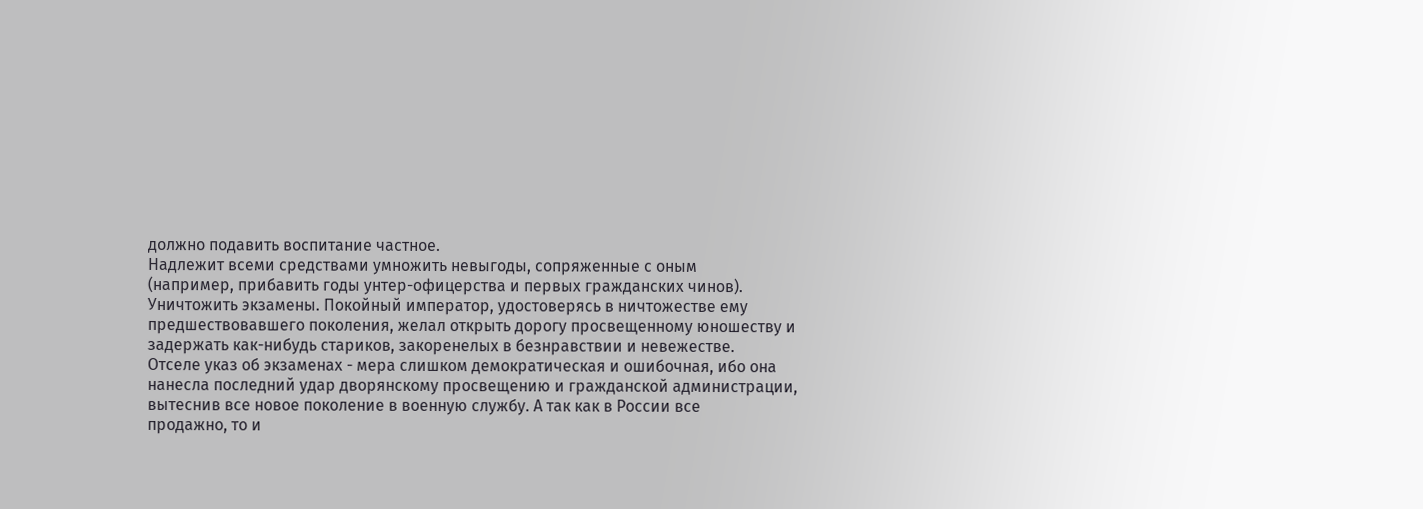должно подавить воспитание частное.
Надлежит всеми средствами умножить невыгоды, сопряженные с оным
(например, прибавить годы унтер-офицерства и первых гражданских чинов).
Уничтожить экзамены. Покойный император, удостоверясь в ничтожестве ему
предшествовавшего поколения, желал открыть дорогу просвещенному юношеству и
задержать как-нибудь стариков, закоренелых в безнравствии и невежестве.
Отселе указ об экзаменах - мера слишком демократическая и ошибочная, ибо она
нанесла последний удар дворянскому просвещению и гражданской администрации,
вытеснив все новое поколение в военную службу. А так как в России все
продажно, то и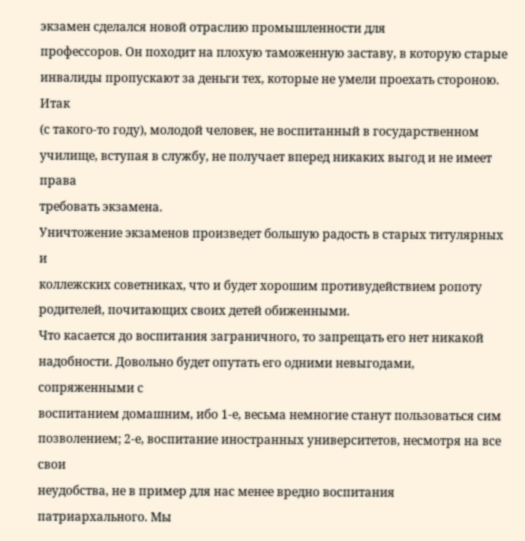экзамен сделался новой отраслию промышленности для
профессоров. Он походит на плохую таможенную заставу, в которую старые
инвалиды пропускают за деньги тех, которые не умели проехать стороною. Итак
(с такого-то году), молодой человек, не воспитанный в государственном
училище, вступая в службу, не получает вперед никаких выгод и не имеет права
требовать экзамена.
Уничтожение экзаменов произведет большую радость в старых титулярных и
коллежских советниках, что и будет хорошим противудействием ропоту
родителей, почитающих своих детей обиженными.
Что касается до воспитания заграничного, то запрещать его нет никакой
надобности. Довольно будет опутать его одними невыгодами, сопряженными с
воспитанием домашним, ибо 1-е, весьма немногие станут пользоваться сим
позволением; 2-е, воспитание иностранных университетов, несмотря на все свои
неудобства, не в пример для нас менее вредно воспитания патриархального. Мы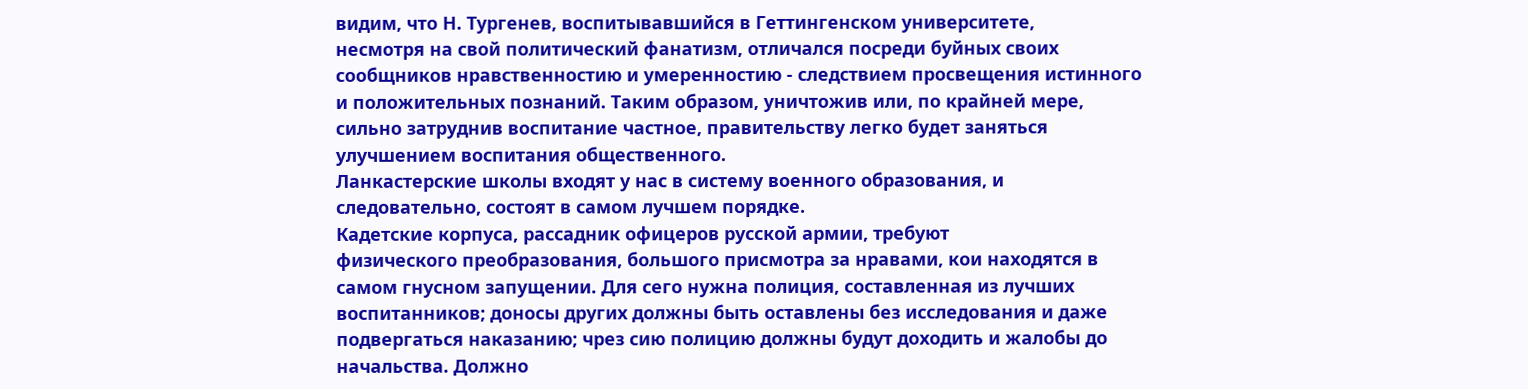видим, что Н. Тургенев, воспитывавшийся в Геттингенском университете,
несмотря на свой политический фанатизм, отличался посреди буйных своих
сообщников нравственностию и умеренностию - следствием просвещения истинного
и положительных познаний. Таким образом, уничтожив или, по крайней мере,
сильно затруднив воспитание частное, правительству легко будет заняться
улучшением воспитания общественного.
Ланкастерские школы входят у нас в систему военного образования, и
следовательно, состоят в самом лучшем порядке.
Кадетские корпуса, рассадник офицеров русской армии, требуют
физического преобразования, большого присмотра за нравами, кои находятся в
самом гнусном запущении. Для сего нужна полиция, составленная из лучших
воспитанников; доносы других должны быть оставлены без исследования и даже
подвергаться наказанию; чрез сию полицию должны будут доходить и жалобы до
начальства. Должно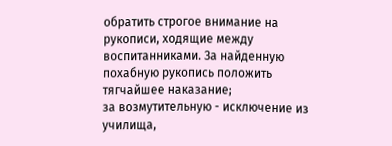обратить строгое внимание на рукописи, ходящие между
воспитанниками. За найденную похабную рукопись положить тягчайшее наказание;
за возмутительную - исключение из училища,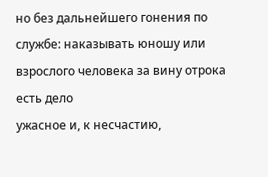но без дальнейшего гонения по
службе: наказывать юношу или взрослого человека за вину отрока есть дело
ужасное и, к несчастию,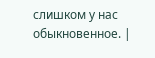слишком у нас обыкновенное. |